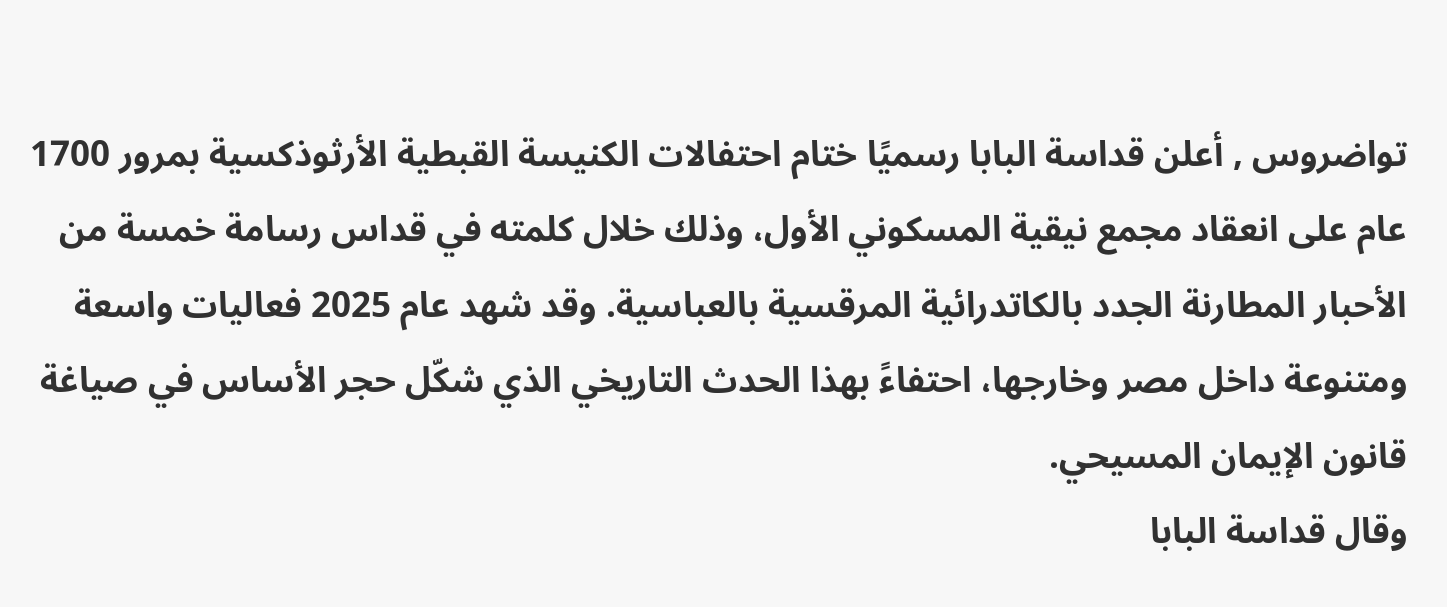تواضروس , أعلن قداسة البابا رسميًا ختام احتفالات الكنيسة القبطية الأرثوذكسية بمرور 1700 عام على انعقاد مجمع نيقية المسكوني الأول، وذلك خلال كلمته في قداس رسامة خمسة من الأحبار المطارنة الجدد بالكاتدرائية المرقسية بالعباسية. وقد شهد عام 2025 فعاليات واسعة ومتنوعة داخل مصر وخارجها، احتفاءً بهذا الحدث التاريخي الذي شكّل حجر الأساس في صياغة قانون الإيمان المسيحي.
وقال قداسة البابا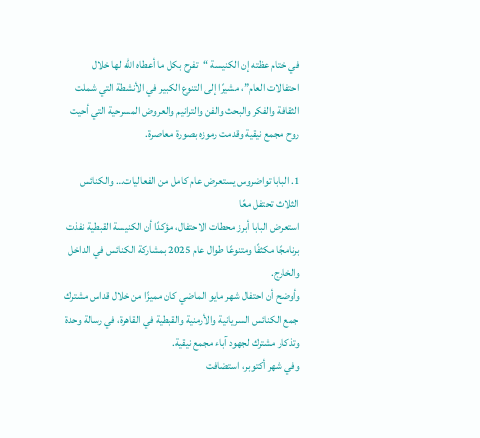في ختام عظته إن الكنيسة “تفرح بكل ما أعطاه الله لها خلال احتفالات العام”، مشيرًا إلى التنوع الكبير في الأنشطة التي شملت الثقافة والفكر والبحث والفن والترانيم والعروض المسرحية التي أحيت روح مجمع نيقية وقدمت رموزه بصورة معاصرة.

1. البابا تواضروس يستعرض عام كامل من الفعاليات… والكنائس الثلاث تحتفل معًا
استعرض البابا أبرز محطات الاحتفال، مؤكدًا أن الكنيسة القبطية نفذت برنامجًا مكثفًا ومتنوعًا طوال عام 2025 بمشاركة الكنائس في الداخل والخارج.
وأوضح أن احتفال شهر مايو الماضي كان مميزًا من خلال قداس مشترك جمع الكنائس السريانية والأرمنية والقبطية في القاهرة، في رسالة وحدة وتذكار مشترك لجهود آباء مجمع نيقية.
وفي شهر أكتوبر، استضافت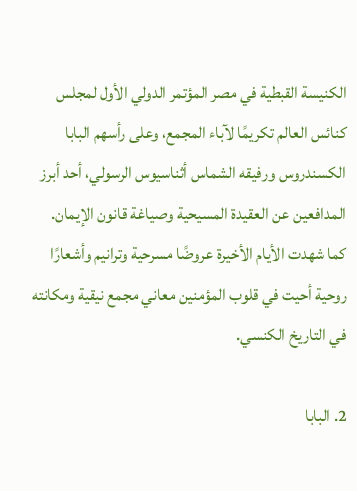الكنيسة القبطية في مصر المؤتمر الدولي الأول لمجلس كنائس العالم تكريمًا لآباء المجمع، وعلى رأسهم البابا الكسندروس ورفيقه الشماس أثناسيوس الرسولي، أحد أبرز المدافعين عن العقيدة المسيحية وصياغة قانون الإيمان.
كما شهدت الأيام الأخيرة عروضًا مسرحية وترانيم وأشعارًا روحية أحيت في قلوب المؤمنين معاني مجمع نيقية ومكانته في التاريخ الكنسي.

2. البابا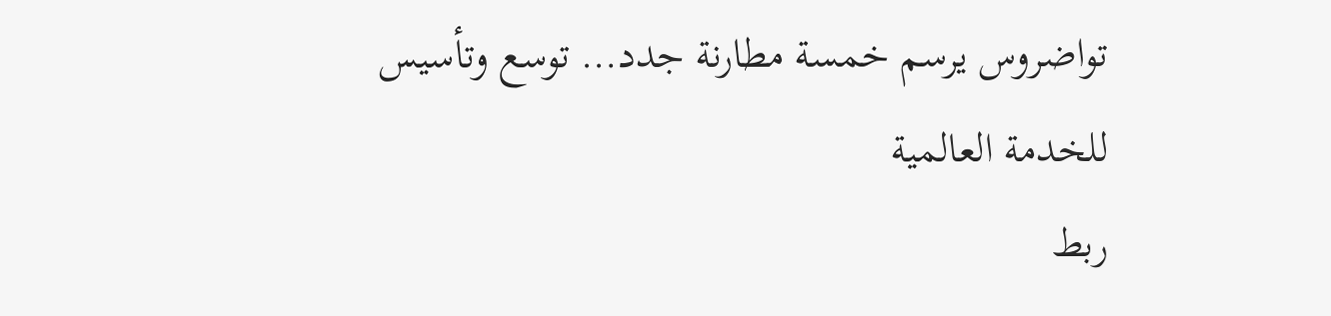تواضروس يرسم خمسة مطارنة جدد… توسع وتأسيس للخدمة العالمية
ربط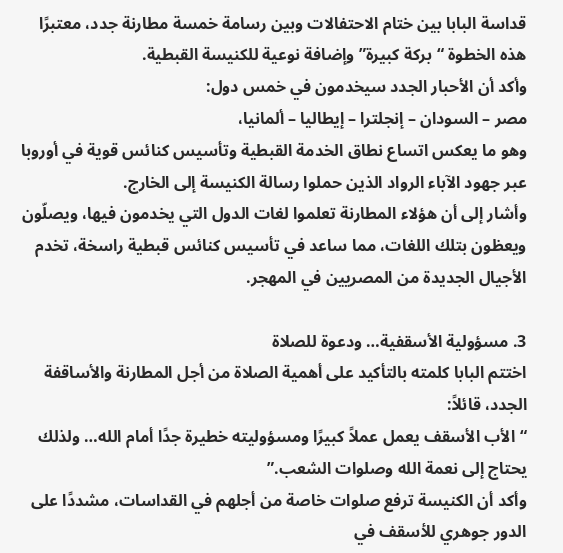قداسة البابا بين ختام الاحتفالات وبين رسامة خمسة مطارنة جدد، معتبرًا هذه الخطوة “بركة كبيرة” وإضافة نوعية للكنيسة القبطية.
وأكد أن الأحبار الجدد سيخدمون في خمس دول:
مصر – السودان – إنجلترا – إيطاليا – ألمانيا،
وهو ما يعكس اتساع نطاق الخدمة القبطية وتأسيس كنائس قوية في أوروبا عبر جهود الآباء الرواد الذين حملوا رسالة الكنيسة إلى الخارج.
وأشار إلى أن هؤلاء المطارنة تعلموا لغات الدول التي يخدمون فيها، ويصلّون ويعظون بتلك اللغات، مما ساعد في تأسيس كنائس قبطية راسخة، تخدم الأجيال الجديدة من المصريين في المهجر.

3. مسؤولية الأسقفية… ودعوة للصلاة
اختتم البابا كلمته بالتأكيد على أهمية الصلاة من أجل المطارنة والأساقفة الجدد، قائلاً:
“الأب الأسقف يعمل عملاً كبيرًا ومسؤوليته خطيرة جدًا أمام الله… ولذلك يحتاج إلى نعمة الله وصلوات الشعب.”
وأكد أن الكنيسة ترفع صلوات خاصة من أجلهم في القداسات، مشددًا على الدور جوهري للأسقف في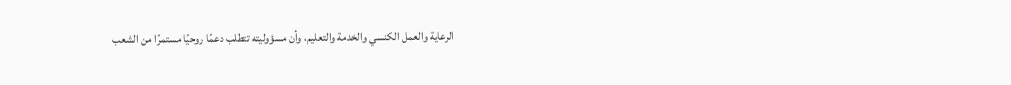الرعاية والعمل الكنسي والخدمة والتعليم، وأن مسؤوليته تتطلب دعمًا روحيًا مستمرًا من الشعب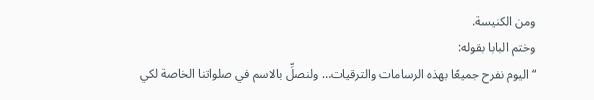ومن الكنيسة.
وختم البابا بقوله:
“اليوم نفرح جميعًا بهذه الرسامات والترقيات… ولنصلِّ بالاسم في صلواتنا الخاصة لكي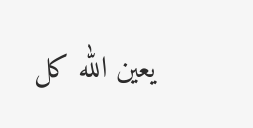يعين الله كل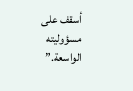أسقف على مسؤوليته الواسعة.”